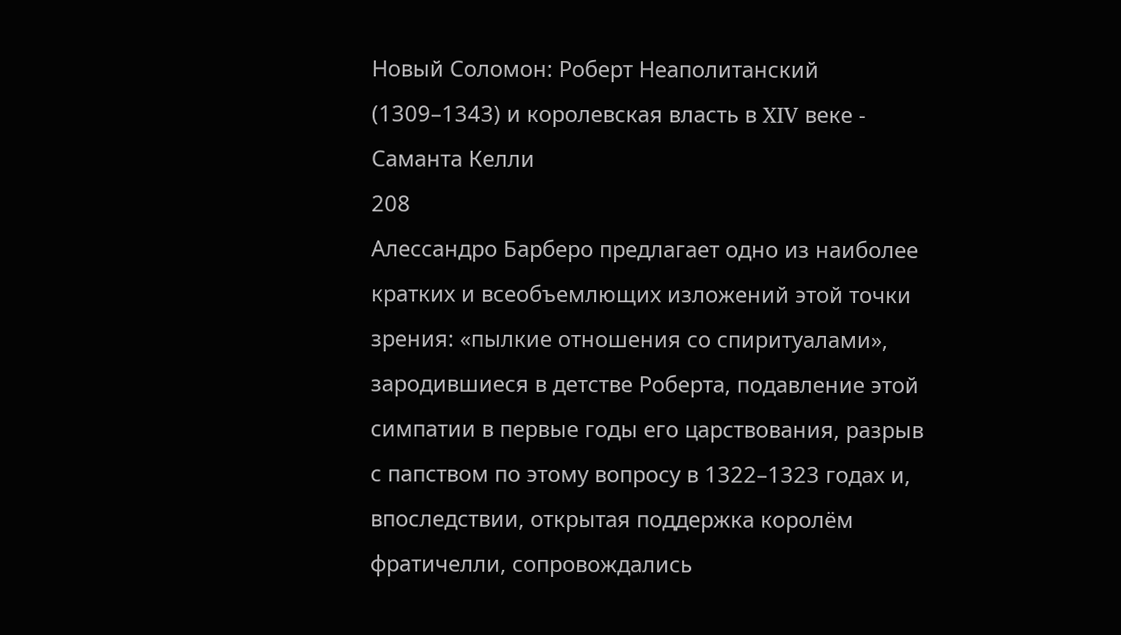Новый Соломон: Роберт Неаполитанский (1309–1343) и королевская власть в XIV веке - Саманта Келли
208
Алессандро Барберо предлагает одно из наиболее кратких и всеобъемлющих изложений этой точки зрения: «пылкие отношения со спиритуалами», зародившиеся в детстве Роберта, подавление этой симпатии в первые годы его царствования, разрыв с папством по этому вопросу в 1322–1323 годах и, впоследствии, открытая поддержка королём фратичелли, сопровождались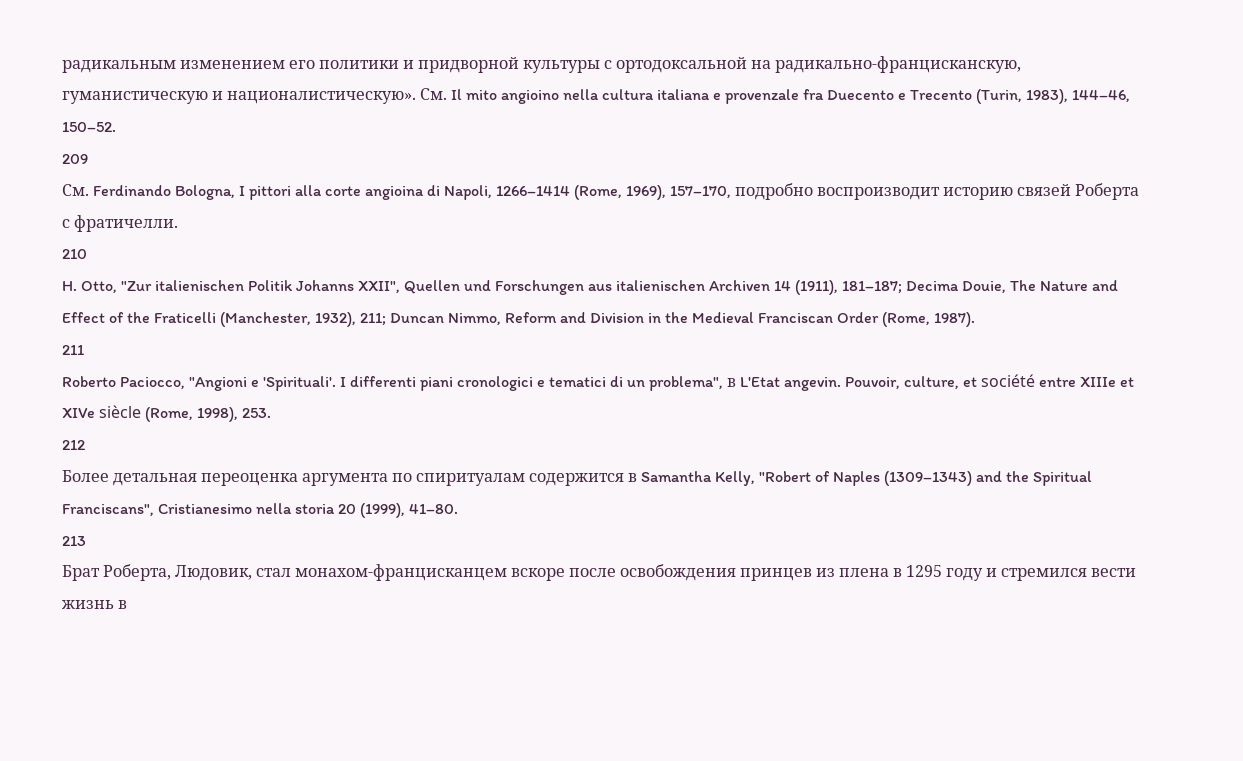радикальным изменением его политики и придворной культуры с ортодоксальной на радикально-францисканскую, гуманистическую и националистическую». См. Il mito angioino nella cultura italiana e provenzale fra Duecento e Trecento (Turin, 1983), 144–46, 150–52.
209
См. Ferdinando Bologna, I pittori alla corte angioina di Napoli, 1266–1414 (Rome, 1969), 157–170, подробно воспроизводит историю связей Роберта с фратичелли.
210
H. Otto, "Zur italienischen Politik Johanns XXII", Quellen und Forschungen aus italienischen Archiven 14 (1911), 181–187; Decima Douie, The Nature and Effect of the Fraticelli (Manchester, 1932), 211; Duncan Nimmo, Reform and Division in the Medieval Franciscan Order (Rome, 1987).
211
Roberto Paciocco, "Angioni e 'Spirituali'. I differenti piani cronologici e tematici di un problema", в L'Etat angevin. Pouvoir, culture, et société entre XIIIe et XIVe siècle (Rome, 1998), 253.
212
Более детальная переоценка аргумента по спиритуалам содержится в Samantha Kelly, "Robert of Naples (1309–1343) and the Spiritual Franciscans", Cristianesimo nella storia 20 (1999), 41–80.
213
Брат Роберта, Людовик, стал монахом-францисканцем вскоре после освобождения принцев из плена в 1295 году и стремился вести жизнь в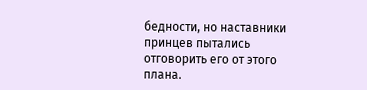бедности, но наставники принцев пытались отговорить его от этого плана.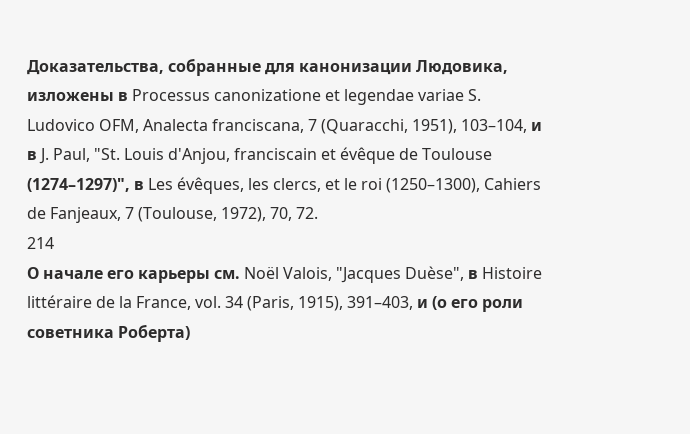Доказательства, собранные для канонизации Людовика, изложены в Processus canonizatione et legendae variae S. Ludovico OFM, Analecta franciscana, 7 (Quaracchi, 1951), 103–104, и в J. Paul, "St. Louis d'Anjou, franciscain et évêque de Toulouse (1274–1297)", в Les évêques, les clercs, et le roi (1250–1300), Cahiers de Fanjeaux, 7 (Toulouse, 1972), 70, 72.
214
О начале его карьеры см. Noël Valois, "Jacques Duèse", в Histoire littéraire de la France, vol. 34 (Paris, 1915), 391–403, и (о его роли советника Роберта)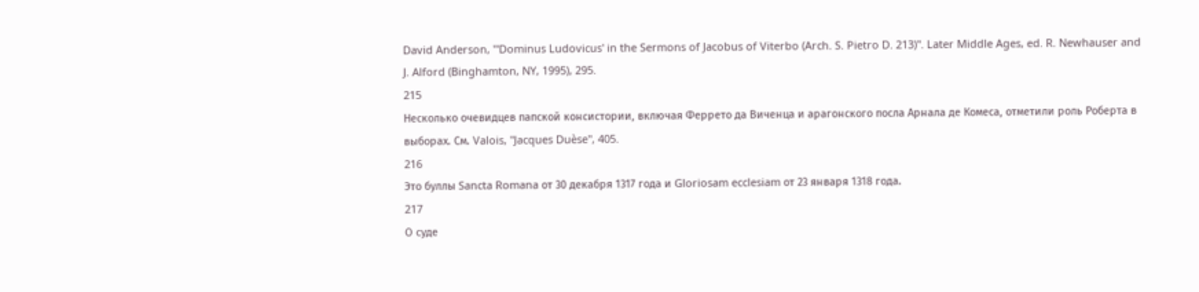David Anderson, "'Dominus Ludovicus' in the Sermons of Jacobus of Viterbo (Arch. S. Pietro D. 213)". Later Middle Ages, ed. R. Newhauser and J. Alford (Binghamton, NY, 1995), 295.
215
Несколько очевидцев папской консистории, включая Феррето да Виченца и арагонского посла Арнала де Комеса, отметили роль Роберта в выборах. См. Valois, "Jacques Duèse", 405.
216
Это буллы Sancta Romana от 30 декабря 1317 года и Gloriosam ecclesiam от 23 января 1318 года.
217
О суде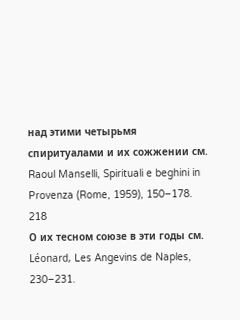над этими четырьмя спиритуалами и их сожжении см. Raoul Manselli, Spirituali e beghini in Provenza (Rome, 1959), 150–178.
218
О их тесном союзе в эти годы см. Léonard, Les Angevins de Naples, 230–231.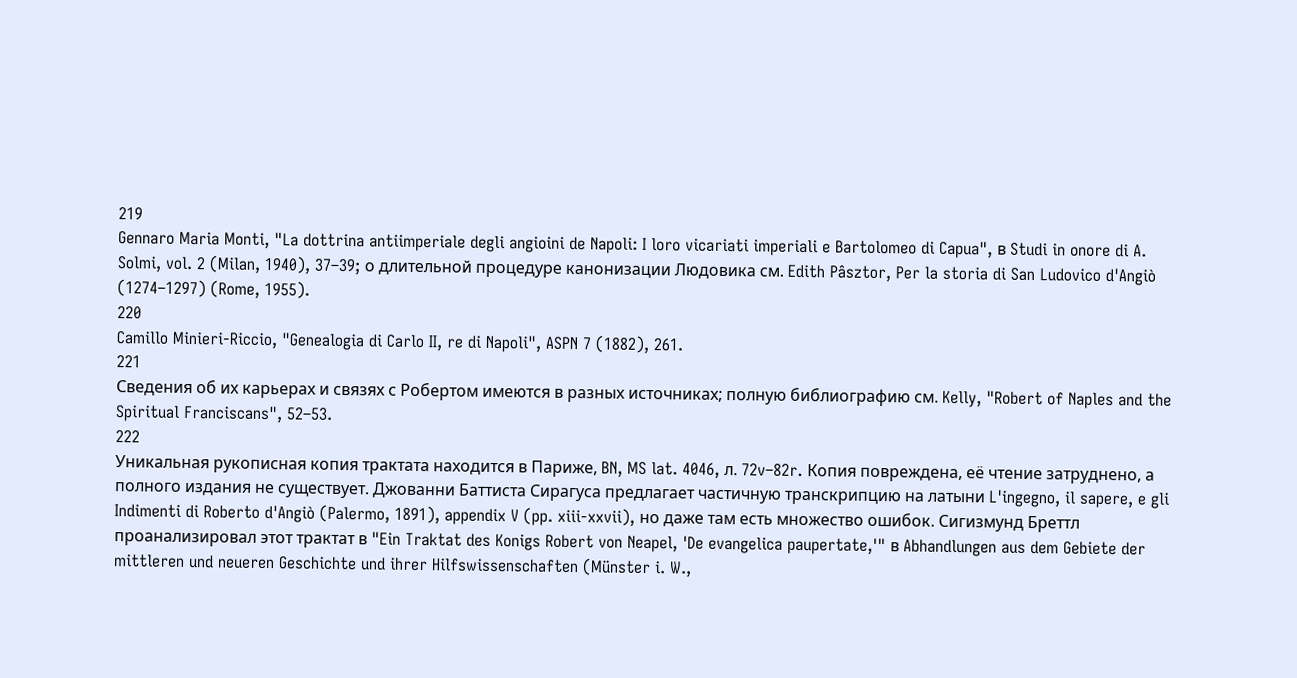219
Gennaro Maria Monti, "La dottrina antiimperiale degli angioini de Napoli: I loro vicariati imperiali e Bartolomeo di Capua", в Studi in onore di A. Solmi, vol. 2 (Milan, 1940), 37–39; о длительной процедуре канонизации Людовика см. Edith Pâsztor, Per la storia di San Ludovico d'Angiò (1274–1297) (Rome, 1955).
220
Camillo Minieri-Riccio, "Genealogia di Carlo II, re di Napoli", ASPN 7 (1882), 261.
221
Сведения об их карьерах и связях с Робертом имеются в разных источниках; полную библиографию см. Kelly, "Robert of Naples and the Spiritual Franciscans", 52–53.
222
Уникальная рукописная копия трактата находится в Париже, BN, MS lat. 4046, л. 72v–82r. Копия повреждена, её чтение затруднено, а полного издания не существует. Джованни Баттиста Сирагуса предлагает частичную транскрипцию на латыни L'ingegno, il sapere, e gli Indimenti di Roberto d'Angiò (Palermo, 1891), appendix V (pp. xiii-xxvii), но даже там есть множество ошибок. Сигизмунд Бреттл проанализировал этот трактат в "Ein Traktat des Konigs Robert von Neapel, 'De evangelica paupertate,'" в Abhandlungen aus dem Gebiete der mittleren und neueren Geschichte und ihrer Hilfswissenschaften (Münster i. W.,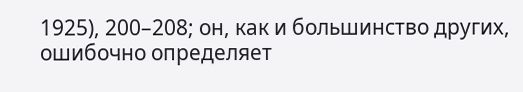1925), 200–208; он, как и большинство других, ошибочно определяет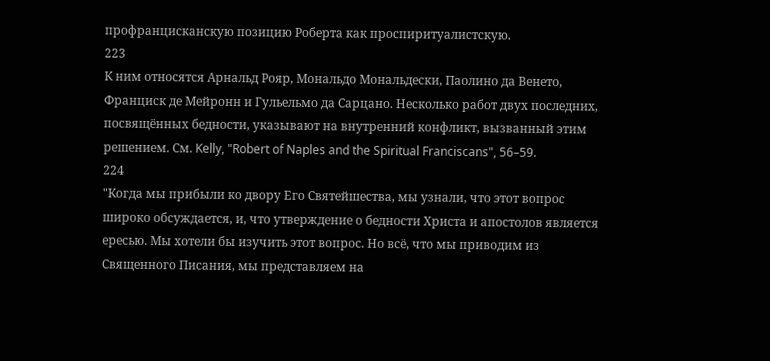профранцисканскую позицию Роберта как проспиритуалистскую.
223
К ним относятся Арнальд Рояр, Мональдо Мональдески, Паолино да Венето, Франциск де Мейронн и Гульельмо да Сарцано. Несколько работ двух последних, посвящённых бедности, указывают на внутренний конфликт, вызванный этим решением. См. Kelly, "Robert of Naples and the Spiritual Franciscans", 56–59.
224
"Когда мы прибыли ко двору Его Святейшества, мы узнали, что этот вопрос широко обсуждается, и, что утверждение о бедности Христа и апостолов является ересью. Мы хотели бы изучить этот вопрос. Но всё, что мы приводим из Священного Писания, мы представляем на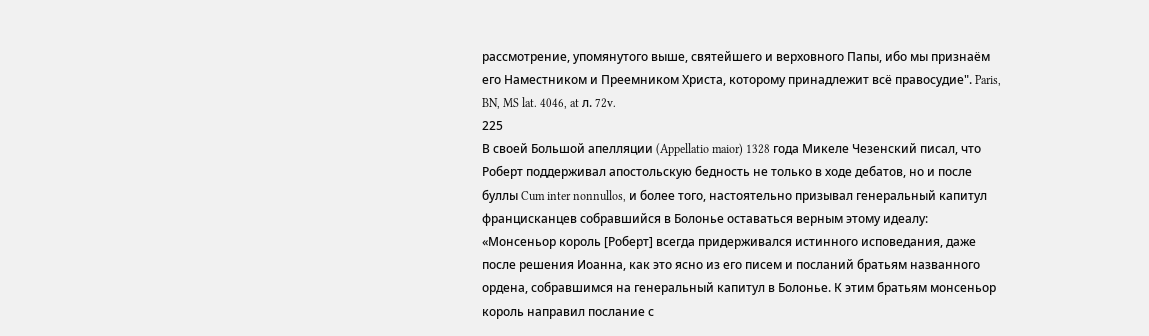рассмотрение, упомянутого выше, святейшего и верховного Папы, ибо мы признаём его Наместником и Преемником Христа, которому принадлежит всё правосудие". Paris, BN, MS lat. 4046, at л. 72v.
225
В своей Большой апелляции (Appellatio maior) 1328 года Микеле Чезенский писал, что Роберт поддерживал апостольскую бедность не только в ходе дебатов, но и после буллы Cum inter nonnullos, и более того, настоятельно призывал генеральный капитул францисканцев собравшийся в Болонье оставаться верным этому идеалу: «Монсеньор король [Роберт] всегда придерживался истинного исповедания, даже после решения Иоанна, как это ясно из его писем и посланий братьям названного ордена, собравшимся на генеральный капитул в Болонье. К этим братьям монсеньор король направил послание с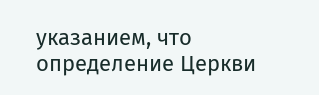указанием, что определение Церкви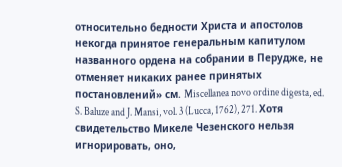относительно бедности Христа и апостолов некогда принятое генеральным капитулом названного ордена на собрании в Перудже, не отменяет никаких ранее принятых постановлений» см. Miscellanea novo ordine digesta, ed. S. Baluze and J. Mansi, vol. 3 (Lucca, 1762), 271. Хотя свидетельство Микеле Чезенского нельзя игнорировать, оно,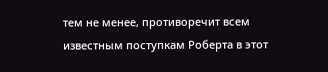тем не менее, противоречит всем известным поступкам Роберта в этот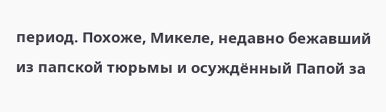период. Похоже, Микеле, недавно бежавший из папской тюрьмы и осуждённый Папой за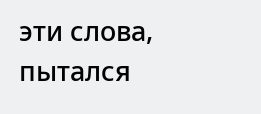эти слова, пытался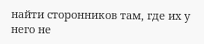найти сторонников там, где их у него не